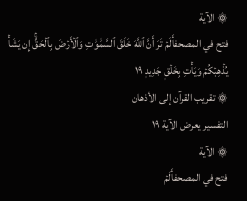۞ الآية
فتح في المصحفأَلَمۡ تَرَ أَنَّ ٱللَّهَ خَلَقَ ٱلسَّمَٰوَٰتِ وَٱلۡأَرۡضَ بِٱلۡحَقِّۚ إِن يَشَأۡ يُذۡهِبۡكُمۡ وَيَأۡتِ بِخَلۡقٖ جَدِيدٖ ١٩
۞ تقريب القرآن إلى الأذهان
التفسير يعرض الآية ١٩
۞ الآية
فتح في المصحفأَلَمۡ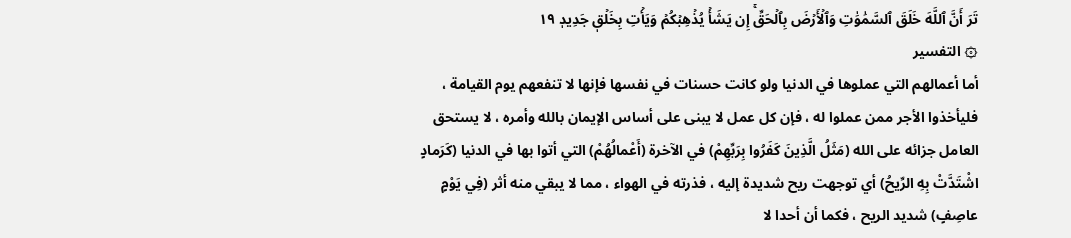تَرَ أَنَّ ٱللَّهَ خَلَقَ ٱلسَّمَٰوَٰتِ وَٱلۡأَرۡضَ بِٱلۡحَقِّۚ إِن يَشَأۡ يُذۡهِبۡكُمۡ وَيَأۡتِ بِخَلۡقٖ جَدِيدٖ ١٩
۞ التفسير
أما أعمالهم التي عملوها في الدنيا ولو كانت حسنات في نفسها فإنها لا تنفعهم يوم القيامة ، فليأخذوا الأجر ممن عملوا له ، فإن كل عمل لا يبنى على أساس الإيمان بالله وأمره ، لا يستحق العامل جزائه على الله (مَثَلُ الَّذِينَ كَفَرُوا بِرَبِّهِمْ) في الآخرة (أَعْمالُهُمْ) التي أتوا بها في الدنيا (كَرَمادٍ اشْتَدَّتْ بِهِ الرِّيحُ) أي توجهت ريح شديدة إليه ، فذرته في الهواء ، مما لا يبقي منه أثر (فِي يَوْمٍ عاصِفٍ) شديد الريح ، فكما أن أحدا لا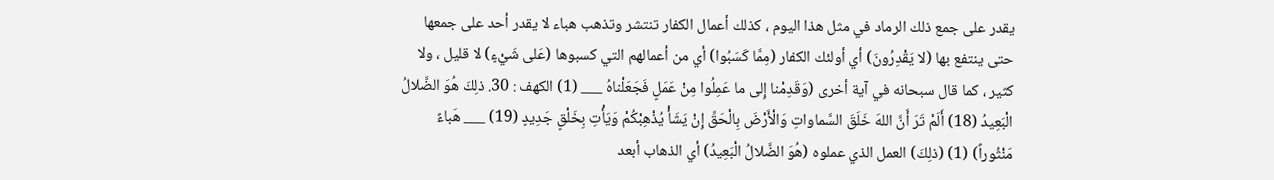يقدر على جمع ذلك الرماد في مثل هذا اليوم ، كذلك أعمال الكفار تنتشر وتذهب هباء لا يقدر أحد على جمعها حتى ينتفع بها (لا يَقْدِرُونَ) أي أولئك الكفار (مِمَّا كَسَبُوا) أي من أعمالهم التي كسبوها (عَلى شَيْءٍ) لا قليل ، ولا كثير ، كما قال سبحانه في آية أخرى (وَقَدِمْنا إِلى ما عَمِلُوا مِنْ عَمَلٍ فَجَعَلْناهُ ___ (1) الكهف : 30. ذلِكَ هُوَ الضَّلالُ الْبَعِيدُ (18) أَلَمْ تَرَ أَنَّ اللهَ خَلَقَ السَّماواتِ وَالْأَرْضَ بِالْحَقِّ إِنْ يَشَأْ يُذْهِبْكُمْ وَيَأْتِ بِخَلْقٍ جَدِيدٍ (19) ___ هَباءً مَنْثُوراً) (1) (ذلِكَ) العمل الذي عملوه (هُوَ الضَّلالُ الْبَعِيدُ) أي الذهاب أبعد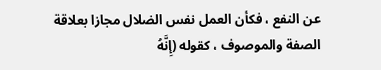عن النفع ، فكأن العمل نفس الضلال مجازا بعلاقة الصفة والموصوف ، كقوله (إِنَّهُ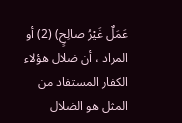عَمَلٌ غَيْرُ صالِحٍ) (2) أو المراد ، أن ضلال هؤلاء الكفار المستفاد من المثل هو الضلال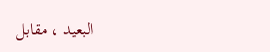البعيد ، مقابل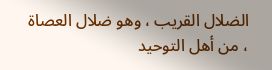الضلال القريب ، وهو ضلال العصاة ، من أهل التوحيد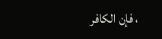، فإن الكافر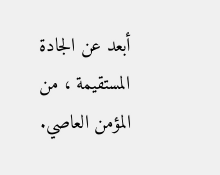أبعد عن الجادة المستقيمة ، من المؤمن العاصي.